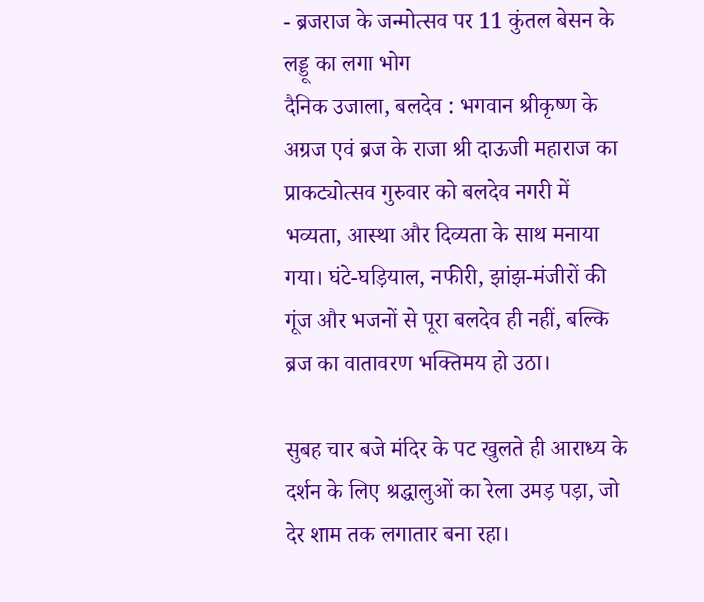- ब्रजराज के जन्मोत्सव पर 11 कुंतल बेसन के लड्डू का लगा भोग
दैनिक उजाला, बलदेव : भगवान श्रीकृष्ण के अग्रज एवं ब्रज के राजा श्री दाऊजी महाराज का प्राकट्योत्सव गुरुवार को बलदेव नगरी में भव्यता, आस्था और दिव्यता के साथ मनाया गया। घंटे-घड़ियाल, नफीरी, झांझ-मंजीरों की गूंज और भजनों से पूरा बलदेव ही नहीं, बल्कि ब्रज का वातावरण भक्तिमय हो उठा।

सुबह चार बजे मंदिर के पट खुलते ही आराध्य के दर्शन के लिए श्रद्धालुओं का रेला उमड़ पड़ा, जो देर शाम तक लगातार बना रहा।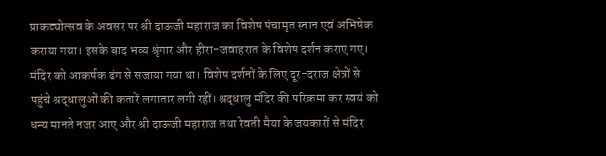प्राकट्योत्सव के अवसर पर श्री दाऊजी महाराज का विशेष पंचामृत स्नान एवं अभिषेक कराया गया। इसके बाद भव्य श्रृंगार और हीरा-जवाहरात के विशेष दर्शन कराए गए। मंदिर को आकर्षक ढंग से सजाया गया था। विशेष दर्शनों के लिए दूर-दराज क्षेत्रों से पहुंचे श्रद्धालुओं की कतारें लगातार लगी रहीं। श्रद्धालु मंदिर की परिक्रमा कर स्वयं को धन्य मानते नजर आए और श्री दाऊजी महाराज तथा रेवती मैया के जयकारों से मंदिर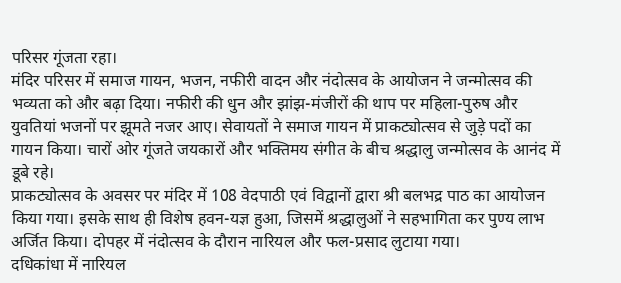परिसर गूंजता रहा।
मंदिर परिसर में समाज गायन, भजन, नफीरी वादन और नंदोत्सव के आयोजन ने जन्मोत्सव की भव्यता को और बढ़ा दिया। नफीरी की धुन और झांझ-मंजीरों की थाप पर महिला-पुरुष और युवतियां भजनों पर झूमते नजर आए। सेवायतों ने समाज गायन में प्राकट्योत्सव से जुड़े पदों का गायन किया। चारों ओर गूंजते जयकारों और भक्तिमय संगीत के बीच श्रद्धालु जन्मोत्सव के आनंद में डूबे रहे।
प्राकट्योत्सव के अवसर पर मंदिर में 108 वेदपाठी एवं विद्वानों द्वारा श्री बलभद्र पाठ का आयोजन किया गया। इसके साथ ही विशेष हवन-यज्ञ हुआ, जिसमें श्रद्धालुओं ने सहभागिता कर पुण्य लाभ अर्जित किया। दोपहर में नंदोत्सव के दौरान नारियल और फल-प्रसाद लुटाया गया।
दधिकांधा में नारियल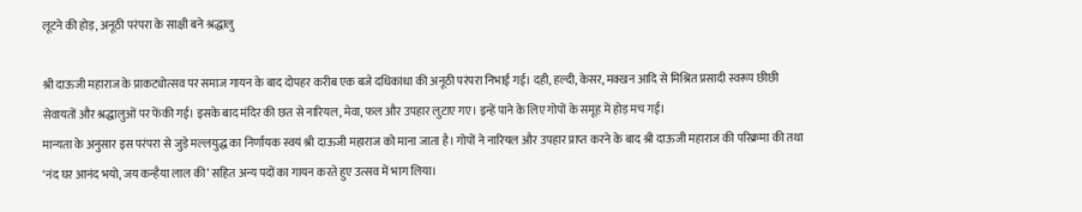लूटने की होड़, अनूठी परंपरा के साक्षी बने श्रद्धालु

श्री दाऊजी महाराज के प्राकट्योत्सव पर समाज गायन के बाद दोपहर करीब एक बजे दधिकांधा की अनूठी परंपरा निभाई गई। दही, हल्दी, केसर, मक्खन आदि से मिश्रित प्रसादी स्वरूप छीछी सेवायतों और श्रद्धालुओं पर फेंकी गई। इसके बाद मंदिर की छत से नारियल, मेवा, फल और उपहार लुटाए गए। इन्हें पाने के लिए गोपों के समूह में होड़ मच गई।
मान्यता के अनुसार इस परंपरा से जुड़े मल्लयुद्ध का निर्णायक स्वयं श्री दाऊजी महाराज को माना जाता है। गोपों ने नारियल और उपहार प्राप्त करने के बाद श्री दाऊजी महाराज की परिक्रमा की तथा ‘नंद घर आनंद भयो, जय कन्हैया लाल की’ सहित अन्य पदों का गायन करते हुए उत्सव में भाग लिया।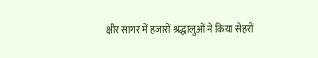क्षीर सागर में हजारों श्रद्धालुओं ने किया सेहरों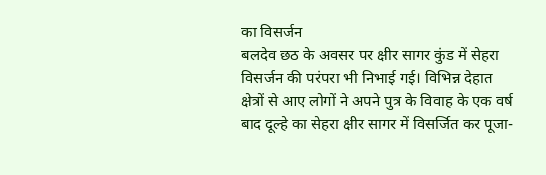का विसर्जन
बलदेव छठ के अवसर पर क्षीर सागर कुंड में सेहरा विसर्जन की परंपरा भी निभाई गई। विभिन्न देहात क्षेत्रों से आए लोगों ने अपने पुत्र के विवाह के एक वर्ष बाद दूल्हे का सेहरा क्षीर सागर में विसर्जित कर पूजा-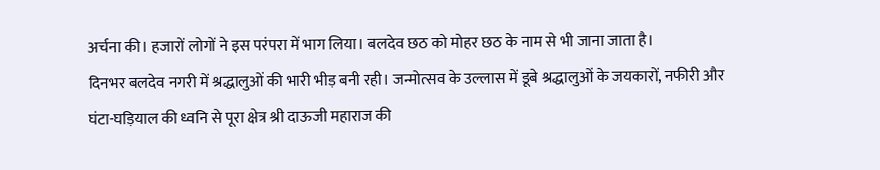अर्चना की। हजारों लोगों ने इस परंपरा में भाग लिया। बलदेव छठ को मोहर छठ के नाम से भी जाना जाता है।
दिनभर बलदेव नगरी में श्रद्धालुओं की भारी भीड़ बनी रही। जन्मोत्सव के उल्लास में डूबे श्रद्धालुओं के जयकारों, नफीरी और घंटा-घड़ियाल की ध्वनि से पूरा क्षेत्र श्री दाऊजी महाराज की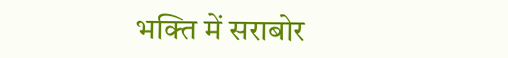भक्ति में सराबोर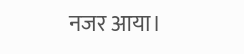नजर आया।